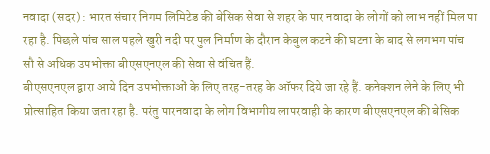नवादा (सदर) : भारत संचार निगम लिमिटेड की बेसिक सेवा से शहर के पार नवादा के लोगों को लाभ नहीं मिल पा रहा है. पिछले पांच साल पहले खुरी नदी पर पुल निर्माण के दौरान केबुल कटने की घटना के बाद से लगभग पांच सौ से अधिक उपभोक्ता बीएसएनएल की सेवा से वंचित हैं.
बीएसएनएल द्वारा आये दिन उपभोक्ताओं के लिए तरह-तरह के ऑफर दिये जा रहे हैं. कनेक्शन लेने के लिए भी प्रोत्साहित किया जता रहा है. परंतु पारनवादा के लोग विभागीय लापरवाही के कारण बीएसएनएल की बेसिक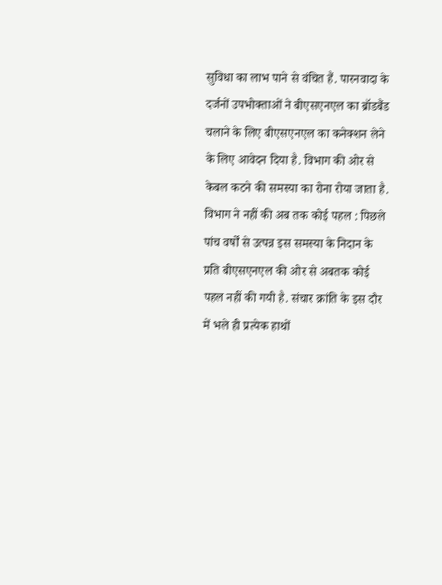सुविधा का लाभ पाने से वंचित हैं. पारनवादा के दर्जनों उपभोक्ताओं ने बीएसएनएल का ब्रॉडबैंड चलाने के लिए बीएसएनएल का कनेक्शन लेने के लिए आवेदन दिया है. विभाग की ओर से केबल कटने की समस्या का रोना रोया जाता है.
विभाग ने नहीं की अब तक कोई पहल : पिछले पांच वर्षों से उत्पन्न इस समस्या के निदान के प्रति बीएसएनएल की ओर से अबतक कोई पहल नहीं की गयी है. संचार क्रांति के इस दौर में भले ही प्रत्येक हाथों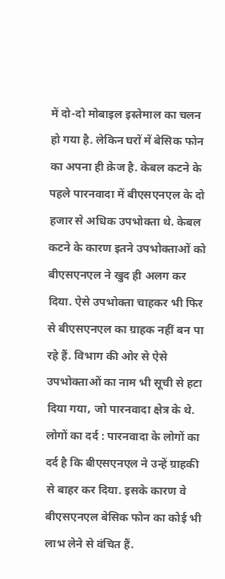में दो-दो मोबाइल इस्तेमाल का चलन हो गया है. लेकिन घरों में बेसिक फोन का अपना ही क्रेज है. केबल कटने के पहले पारनवादा में बीएसएनएल के दो हजार से अधिक उपभोक्ता थे. केबल कटने के कारण इतने उपभोक्ताओं को बीएसएनएल ने खुद ही अलग कर दिया. ऐसे उपभोक्ता चाहकर भी फिर से बीएसएनएल का ग्राहक नहीं बन पा रहे हैं. विभाग की ओर से ऐसे उपभोक्ताओं का नाम भी सूची से हटा दिया गया, जो पारनवादा क्षेत्र के थे.
लोगों का दर्द : पारनवादा के लोगों का दर्द है कि बीएसएनएल ने उन्हें ग्राहकी से बाहर कर दिया. इसके कारण वे बीएसएनएल बेसिक फोन का कोई भी लाभ लेने से वंचित हैं.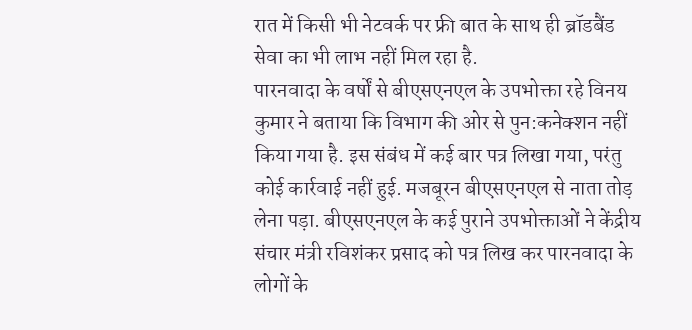रात में किसी भी नेटवर्क पर फ्री बात के साथ ही ब्रॉडबैंड सेवा का भी लाभ नहीं मिल रहा है.
पारनवादा के वर्षों से बीएसएनएल के उपभोक्ता रहे विनय कुमार ने बताया कि विभाग की ओर से पुन:कनेक्शन नहीं किया गया है. इस संबंध में कई बार पत्र लिखा गया, परंतु कोई कार्रवाई नहीं हुई. मजबूरन बीएसएनएल से नाता तोड़ लेना पड़ा. बीएसएनएल के कई पुराने उपभोक्ताओं ने केंद्रीय संचार मंत्री रविशंकर प्रसाद को पत्र लिख कर पारनवादा के लोगों के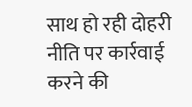साथ हो रही दोहरी नीति पर कार्रवाई करने की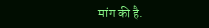मांग की है.